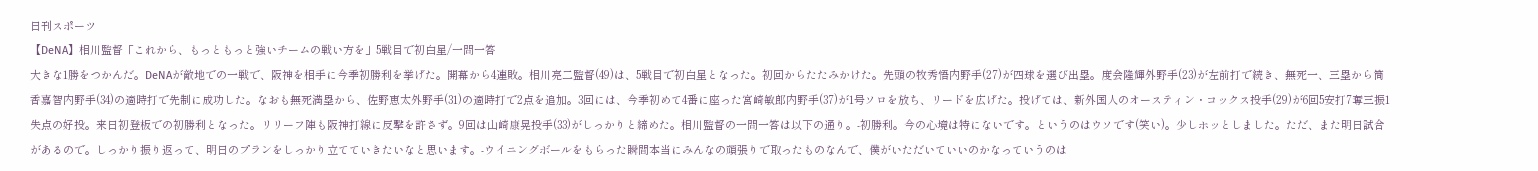日刊スポーツ
【DeNA】相川監督「これから、もっともっと強いチームの戦い方を」5戦目で初白星/一問一答
大きな1勝をつかんだ。DeNAが敵地での一戦で、阪神を相手に今季初勝利を挙げた。開幕から4連敗。相川亮二監督(49)は、5戦目で初白星となった。初回からたたみかけた。先頭の牧秀悟内野手(27)が四球を選び出塁。度会隆輝外野手(23)が左前打で続き、無死一、三塁から筒香嘉智内野手(34)の適時打で先制に成功した。なおも無死満塁から、佐野恵太外野手(31)の適時打で2点を追加。3回には、今季初めて4番に座った宮崎敏郎内野手(37)が1号ソロを放ち、リードを広げた。投げては、新外国人のオースティン・コックス投手(29)が6回5安打7奪三振1失点の好投。来日初登板での初勝利となった。リリーフ陣も阪神打線に反撃を許さず。9回は山崎康晃投手(33)がしっかりと締めた。相川監督の一問一答は以下の通り。-初勝利。今の心境は特にないです。というのはウソです(笑い)。少しホッとしました。ただ、また明日試合があるので。しっかり振り返って、明日のプランをしっかり立てていきたいなと思います。-ウイニングボールをもらった瞬間本当にみんなの頑張りで取ったものなんで、僕がいただいていいのかなっていうのは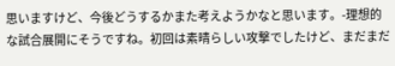思いますけど、今後どうするかまた考えようかなと思います。-理想的な試合展開にそうですね。初回は素晴らしい攻撃でしたけど、まだまだ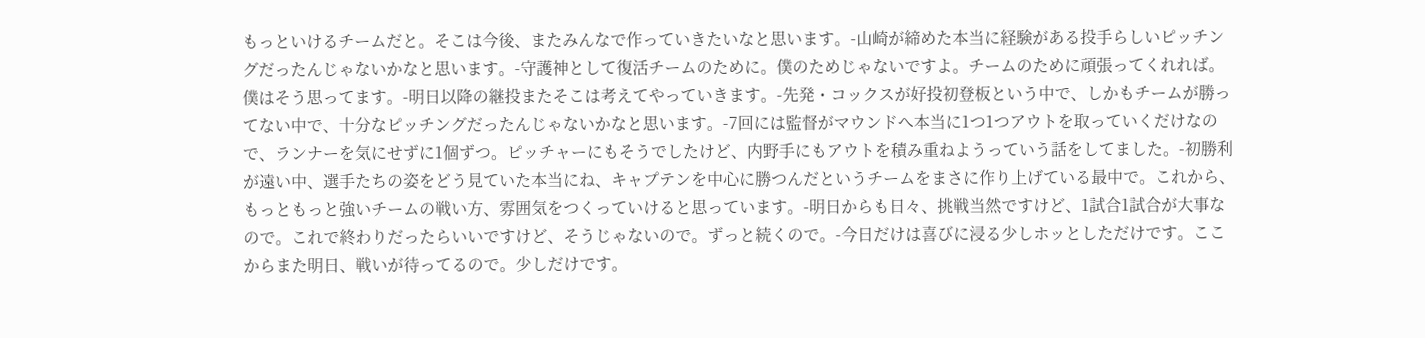もっといけるチームだと。そこは今後、またみんなで作っていきたいなと思います。-山崎が締めた本当に経験がある投手らしいピッチングだったんじゃないかなと思います。-守護神として復活チームのために。僕のためじゃないですよ。チームのために頑張ってくれれば。僕はそう思ってます。-明日以降の継投またそこは考えてやっていきます。-先発・コックスが好投初登板という中で、しかもチームが勝ってない中で、十分なピッチングだったんじゃないかなと思います。-7回には監督がマウンドへ本当に1つ1つアウトを取っていくだけなので、ランナーを気にせずに1個ずつ。ピッチャーにもそうでしたけど、内野手にもアウトを積み重ねようっていう話をしてました。-初勝利が遠い中、選手たちの姿をどう見ていた本当にね、キャプテンを中心に勝つんだというチームをまさに作り上げている最中で。これから、もっともっと強いチームの戦い方、雰囲気をつくっていけると思っています。-明日からも日々、挑戦当然ですけど、1試合1試合が大事なので。これで終わりだったらいいですけど、そうじゃないので。ずっと続くので。-今日だけは喜びに浸る少しホッとしただけです。ここからまた明日、戦いが待ってるので。少しだけです。